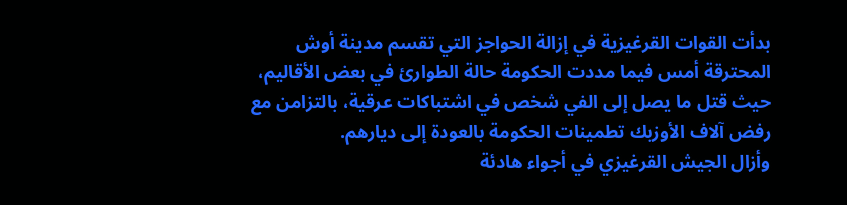بدأت القوات القرغيزية في إزالة الحواجز التي تقسم مدينة أوش المحترقة أمس فيما مددت الحكومة حالة الطوارئ في بعض الأقاليم، حيث قتل ما يصل إلى الفي شخص في اشتباكات عرقية، بالتزامن مع رفض آلاف الأوزبك تطمينات الحكومة بالعودة إلى ديارهم.
وأزال الجيش القرغيزي في أجواء هادئة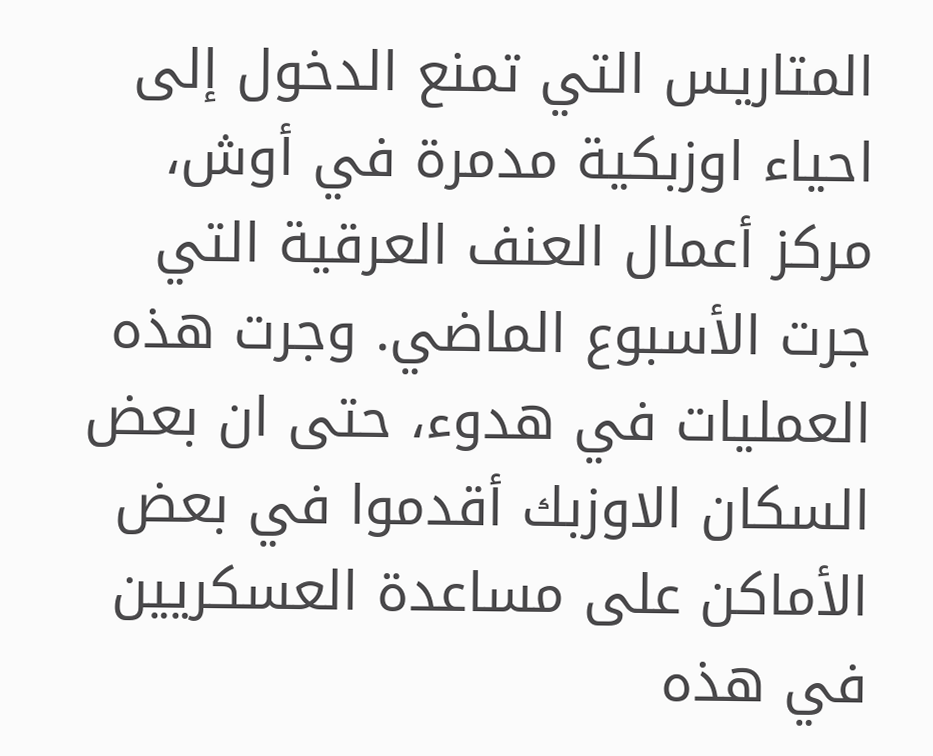المتاريس التي تمنع الدخول إلى احياء اوزبكية مدمرة في أوش، مركز أعمال العنف العرقية التي جرت الأسبوع الماضي. وجرت هذه العمليات في هدوء، حتى ان بعض السكان الاوزبك أقدموا في بعض الأماكن على مساعدة العسكريين في هذه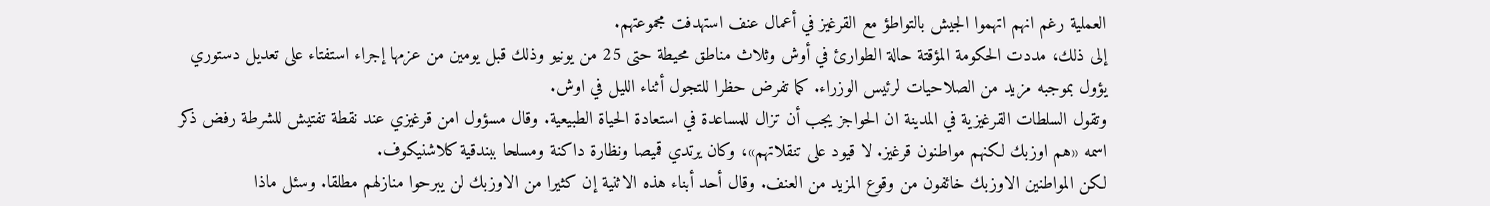العملية رغم انهم اتهموا الجيش بالتواطؤ مع القرغيز في أعمال عنف استهدفت مجموعتهم.
إلى ذلك، مددت الحكومة المؤقتة حالة الطوارئ في أوش وثلاث مناطق محيطة حتى 25 من يونيو وذلك قبل يومين من عزمها إجراء استفتاء على تعديل دستوري يؤول بموجبه مزيد من الصلاحيات لرئيس الوزراء. كما تفرض حظرا للتجول أثناء الليل في اوش.
وتقول السلطات القرغيزية في المدينة ان الحواجز يجب أن تزال للمساعدة في استعادة الحياة الطبيعية. وقال مسؤول امن قرغيزي عند نقطة تفتيش للشرطة رفض ذكر اسمه «هم اوزبك لكنهم مواطنون قرغيز. لا قيود على تنقلاتهم»، وكان يرتدي قميصا ونظارة داكنة ومسلحا ببندقية كلاشنيكوف.
لكن المواطنين الاوزبك خائفون من وقوع المزيد من العنف. وقال أحد أبناء هذه الاثنية إن كثيرا من الاوزبك لن يبرحوا منازلهم مطلقا. وسئل ماذا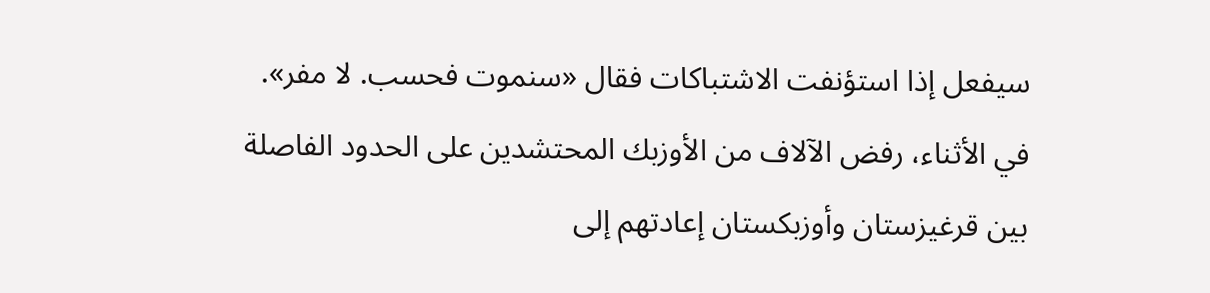سيفعل إذا استؤنفت الاشتباكات فقال «سنموت فحسب. لا مفر».
في الأثناء، رفض الآلاف من الأوزبك المحتشدين على الحدود الفاصلة بين قرغيزستان وأوزبكستان إعادتهم إلى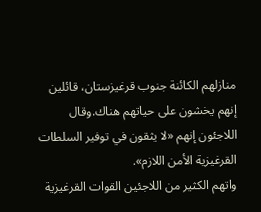منازلهم الكائنة جنوب قرغيزستان، قائلين إنهم يخشون على حياتهم هناك.وقال اللاجئون إنهم «لا يثقون في توفير السلطات القرغيزية الأمن اللازم».
واتهم الكثير من اللاجئين القوات القرغيزية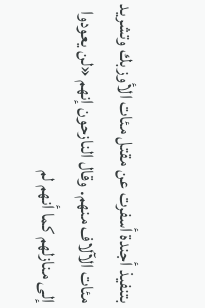بتنفيذ أجندة أسفرت عن مقتل مئات الأوزبك وتشريد مئات الآلاف منهم. وقال النازحون إنهم «لن يعودوا إلى منازلهم كما أنهم لم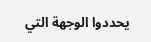يحددوا الوجهة التي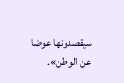سيقصدونها عوضا عن الوطن».